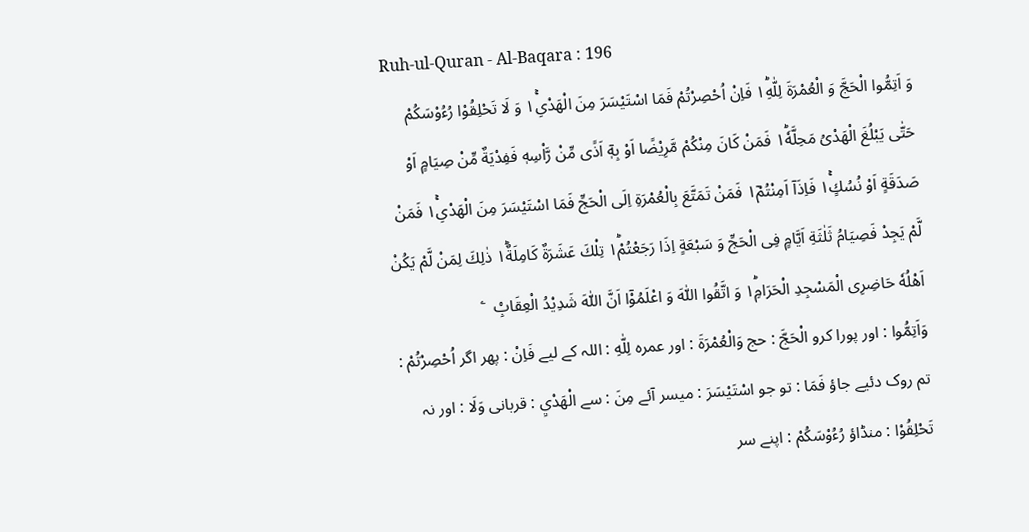Ruh-ul-Quran - Al-Baqara : 196
وَ اَتِمُّوا الْحَجَّ وَ الْعُمْرَةَ لِلّٰهِ١ؕ فَاِنْ اُحْصِرْتُمْ فَمَا اسْتَیْسَرَ مِنَ الْهَدْیِ١ۚ وَ لَا تَحْلِقُوْا رُءُوْسَكُمْ حَتّٰى یَبْلُغَ الْهَدْیُ مَحِلَّهٗ١ؕ فَمَنْ كَانَ مِنْكُمْ مَّرِیْضًا اَوْ بِهٖۤ اَذًى مِّنْ رَّاْسِهٖ فَفِدْیَةٌ مِّنْ صِیَامٍ اَوْ صَدَقَةٍ اَوْ نُسُكٍ١ۚ فَاِذَاۤ اَمِنْتُمْ١ٙ فَمَنْ تَمَتَّعَ بِالْعُمْرَةِ اِلَى الْحَجِّ فَمَا اسْتَیْسَرَ مِنَ الْهَدْیِ١ۚ فَمَنْ لَّمْ یَجِدْ فَصِیَامُ ثَلٰثَةِ اَیَّامٍ فِی الْحَجِّ وَ سَبْعَةٍ اِذَا رَجَعْتُمْ١ؕ تِلْكَ عَشَرَةٌ كَامِلَةٌ١ؕ ذٰلِكَ لِمَنْ لَّمْ یَكُنْ اَهْلُهٗ حَاضِرِی الْمَسْجِدِ الْحَرَامِ١ؕ وَ اتَّقُوا اللّٰهَ وَ اعْلَمُوْۤا اَنَّ اللّٰهَ شَدِیْدُ الْعِقَابِ۠   ۧ
وَاَتِمُّوا : اور پورا کرو الْحَجَّ : حج وَالْعُمْرَةَ : اور عمرہ لِلّٰهِ : اللہ کے لیے فَاِنْ : پھر اگر اُحْصِرْتُمْ : تم روک دئیے جاؤ فَمَا : تو جو اسْتَيْسَرَ : میسر آئے مِنَ : سے الْهَدْيِ : قربانی وَلَا : اور نہ تَحْلِقُوْا : منڈاؤ رُءُوْسَكُمْ : اپنے سر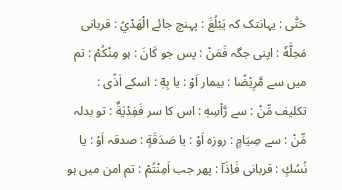حَتّٰى : یہانتک کہ يَبْلُغَ : پہنچ جائے الْهَدْيُ : قربانی مَحِلَّهٗ : اپنی جگہ فَمَنْ : پس جو كَانَ : ہو مِنْكُمْ : تم میں سے مَّرِيْضًا : بیمار اَوْ : یا بِهٖٓ : اسکے اَذًى : تکلیف مِّنْ : سے رَّاْسِهٖ : اس کا سر فَفِدْيَةٌ : تو بدلہ مِّنْ : سے صِيَامٍ : روزہ اَوْ : یا صَدَقَةٍ : صدقہ اَوْ : یا نُسُكٍ : قربانی فَاِذَآ : پھر جب اَمِنْتُمْ : تم امن میں ہو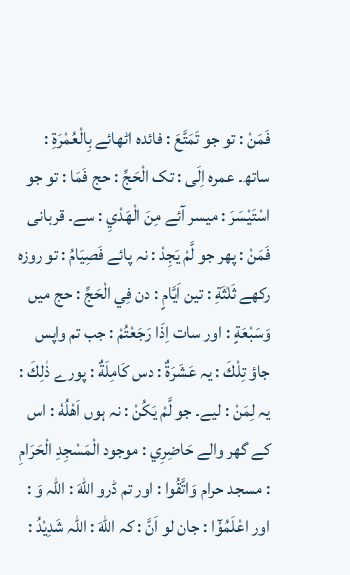فَمَنْ : تو جو تَمَتَّعَ : فائدہ اٹھائے بِالْعُمْرَةِ : ساتھ۔ عمرہ اِلَى : تک الْحَجِّ : حج فَمَا : تو جو اسْتَيْسَرَ : میسر آئے مِنَ الْهَدْيِ : سے۔ قربانی فَمَنْ : پھر جو لَّمْ يَجِدْ : نہ پائے فَصِيَامُ : تو روزہ رکھے ثَلٰثَةِ : تین اَيَّامٍ : دن فِي الْحَجِّ : حج میں وَسَبْعَةٍ : اور سات اِذَا رَجَعْتُمْ : جب تم واپس جاؤ تِلْكَ : یہ عَشَرَةٌ : دس كَامِلَةٌ : پورے ذٰلِكَ : یہ لِمَنْ : لیے۔ جو لَّمْ يَكُنْ : نہ ہوں اَھْلُهٗ : اس کے گھر والے حَاضِرِي : موجود الْمَسْجِدِ الْحَرَامِ : مسجد حرام وَاتَّقُوا : اور تم ڈرو اللّٰهَ : اللہ وَ : اور اعْلَمُوْٓا : جان لو اَنَّ : کہ اللّٰهَ : اللہ شَدِيْدُ :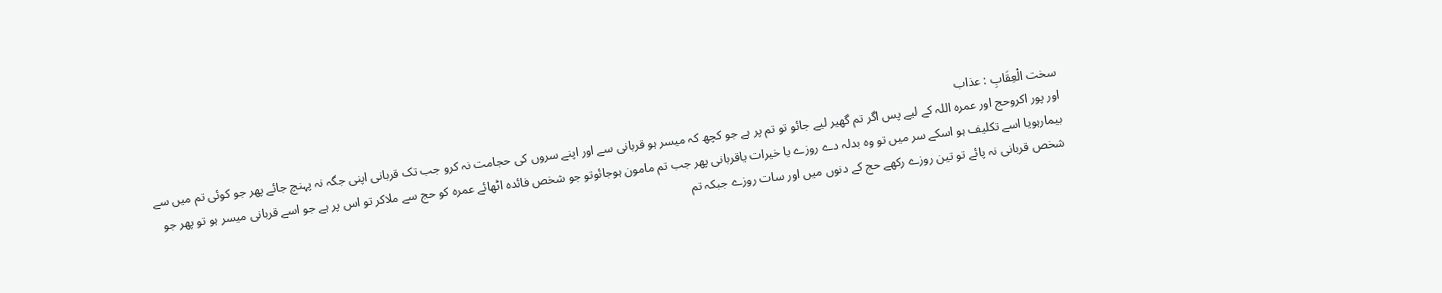سخت الْعِقَابِ : عذاب
اور پور اکروحج اور عمرہ اللہ کے لیے پس اگر تم گھیر لیے جائو تو تم پر ہے جو کچھ کہ میسر ہو قربانی سے اور اپنے سروں کی حجامت نہ کرو جب تک قربانی اپنی جگہ نہ پہنچ جائے پھر جو کوئی تم میں سے بیمارہویا اسے تکلیف ہو اسکے سر میں تو وہ بدلہ دے روزے یا خیرات یاقربانی پھر جب تم مامون ہوجائوتو جو شخص فائدہ اٹھائے عمرہ کو حج سے ملاکر تو اس پر ہے جو اسے قربانی میسر ہو تو پھر جو شخص قربانی نہ پائے تو تین روزے رکھے حج کے دنوں میں اور سات روزے جبکہ تم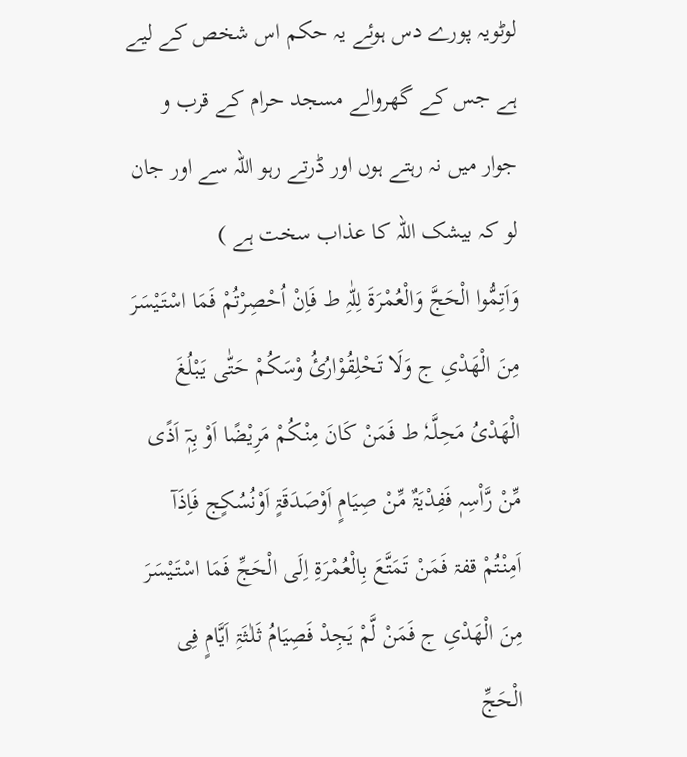لوٹویہ پورے دس ہوئے یہ حکم اس شخص کے لیے ہے جس کے گھروالے مسجد حرام کے قرب و جوار میں نہ رہتے ہوں اور ڈرتے رہو اللہ سے اور جان لو کہ بیشک اللہ کا عذاب سخت ہے )
وَاَتِمُّوا الْحَجَّ وَالْعُمْرَۃَ لِلّٰہِ ط فَاِنْ اُحْصِرْتُمْ فَمَا اسْتَیْسَرَ مِنَ الْھَدْیِ ج وَلَا تَحْلِقُوْارُئُ وْسَکُمْ حَتّٰی یَبْلُغَ الْھَدْیُ مَحِلَّـہٗ ط فَمَنْ کَانَ مِنْـکُمْ مَرِیْضًا اَوْ بِہٖٓ اَذًی مِّنْ رَّاْسِہٖ فَفِدْیَۃٌ مِّنْ صِیَامٍ اَوْصَدَقَۃٍ اَوْنُسُکٍج فَاِذَآ اَمِنْتُمْ قفۃ فَمَنْ تَمَتَّعَ بِالْعُمْرَۃِ اِلَی الْحَجِّ فَمَا اسْتَیْسَرَ مِنَ الْھَدْیِ ج فَمَنْ لَّمْ یَجِدْ فَصِیَامُ ثَلٰـثَۃِ اَیَّامٍ فِی الْحَجِّ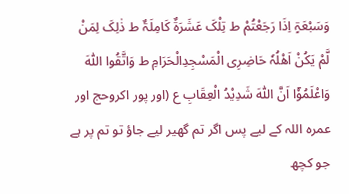وَسَبْعَۃٍ اِذَا رَجَعْتُمْ ط تِلْکَ عَشَرَۃٌ کَامِلَۃٌ ط ذٰلِکَ لِمَنْ لَّمْ یَکُنْ اَھْلُہٗ حَاضِرِی الْمَسْجِدِالْحَرَامِ ط وَاتَّقُوا اللّٰہَ وَاعْلَمُوْٓا اَنَّ اللّٰہَ شَدِیْدُ الْعِقَابِ ع (اور پور اکروحج اور عمرہ اللہ کے لیے پس اگر تم گھیر لیے جاؤ تو تم پر ہے جو کچھ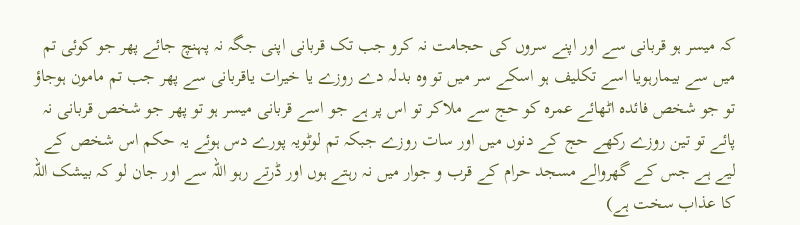کہ میسر ہو قربانی سے اور اپنے سروں کی حجامت نہ کرو جب تک قربانی اپنی جگہ نہ پہنچ جائے پھر جو کوئی تم میں سے بیمارہویا اسے تکلیف ہو اسکے سر میں تو وہ بدلہ دے روزے یا خیرات یاقربانی سے پھر جب تم مامون ہوجاؤ تو جو شخص فائدہ اٹھائے عمرہ کو حج سے ملاکر تو اس پر ہے جو اسے قربانی میسر ہو تو پھر جو شخص قربانی نہ پائے تو تین روزے رکھے حج کے دنوں میں اور سات روزے جبکہ تم لوٹویہ پورے دس ہوئے یہ حکم اس شخص کے لیے ہے جس کے گھروالے مسجد حرام کے قرب و جوار میں نہ رہتے ہوں اور ڈرتے رہو اللہ سے اور جان لو کہ بیشک اللہ کا عذاب سخت ہے)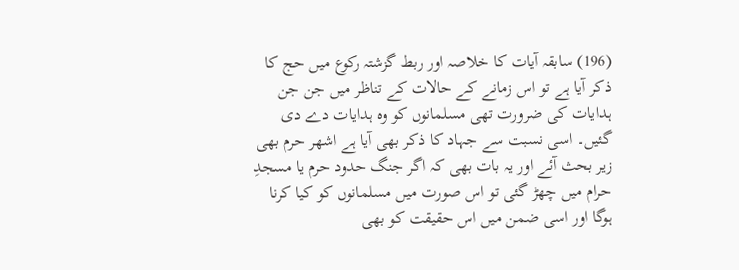(196) سابقہ آیات کا خلاصہ اور ربط گزشتہ رکوع میں حج کا ذکر آیا ہے تو اس زمانے کے حالات کے تناظر میں جن جن ہدایات کی ضرورت تھی مسلمانوں کو وہ ہدایات دے دی گئیں۔ اسی نسبت سے جہاد کا ذکر بھی آیا ہے اشھر حرم بھی زیر بحث آئے اور یہ بات بھی کہ اگر جنگ حدود حرم یا مسجدِ حرام میں چھڑ گئی تو اس صورت میں مسلمانوں کو کیا کرنا ہوگا اور اسی ضمن میں اس حقیقت کو بھی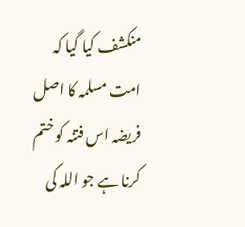منکشف کیا گیا کہ امت مسلمہ کا اصل فریضہ اس فتنہ کو ختم کرنا ہے جو اللہ کی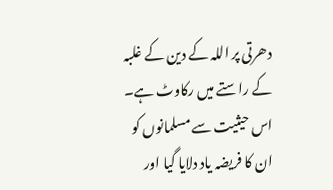دھرتی پر اللہ کے دین کے غلبہ کے راستے میں رکاوٹ ہے۔ اس حیثیت سے مسلمانوں کو ان کا فریضہ یاد دلایا گیا اور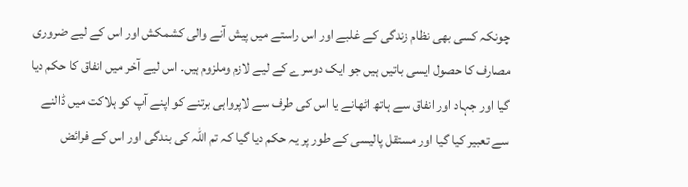چونکہ کسی بھی نظام زندگی کے غلبے اور اس راستے میں پیش آنے والی کشمکش اور اس کے لیے ضروری مصارف کا حصول ایسی باتیں ہیں جو ایک دوسرے کے لیے لازم وملزوم ہیں۔ اس لیے آخر میں انفاق کا حکم دیا گیا اور جہاد اور انفاق سے ہاتھ اٹھانے یا اس کی طرف سے لاپرواہی برتنے کو اپنے آپ کو ہلاکت میں ڈالنے سے تعبیر کیا گیا اور مستقل پالیسی کے طور پر یہ حکم دیا گیا کہ تم اللہ کی بندگی اور اس کے فرائض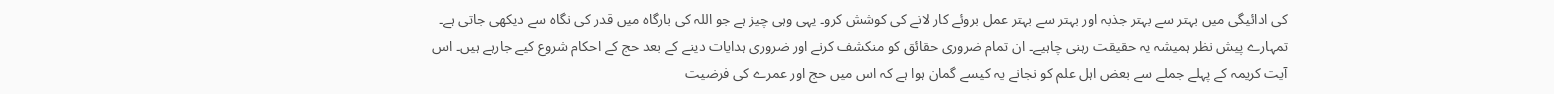کی ادائیگی میں بہتر سے بہتر جذبہ اور بہتر سے بہتر عمل بروئے کار لانے کی کوشش کرو۔ یہی وہی چیز ہے جو اللہ کی بارگاہ میں قدر کی نگاہ سے دیکھی جاتی ہے۔ تمہارے پیش نظر ہمیشہ یہ حقیقت رہنی چاہیے۔ ان تمام ضروری حقائق کو منکشف کرنے اور ضروری ہدایات دینے کے بعد حج کے احکام شروع کیے جارہے ہیں۔ اس آیت کریمہ کے پہلے جملے سے بعض اہل علم کو نجانے یہ کیسے گمان ہوا ہے کہ اس میں حج اور عمرے کی فرضیت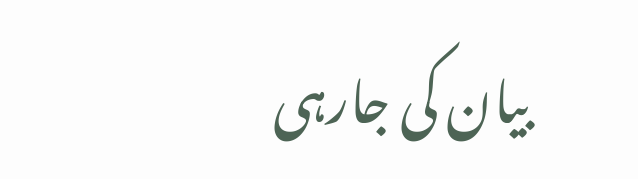بیان کی جارہی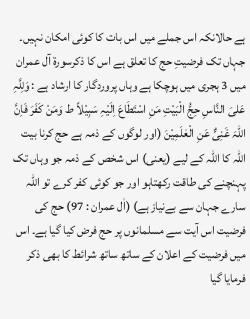ہے حالانکہ اس جملے میں اس بات کا کوئی امکان نہیں۔ جہاں تک فرضیتِ حج کا تعلق ہے اس کا ذکرسورۃ آل عمران میں 3 ہجری میں ہوچکا ہے وہاں پروردگار کا ارشاد ہے : وَلِلَّہِ عَلیَ النَّاسِ حِجُّ الْبَیْتِ مَنِ اسْتَطَاعَ اِلَیْہِ سَبِیْلاً ط وَمَنْ کَفَرَ فَاِنَّ اللّٰہَ غَنِیٌّ عَنِ الْعٰلَمِیْنَ (اور لوگوں کے ذمہ ہے حج کرنا بیت اللہ کا اللہ کے لیے (یعنی) اس شخص کے ذمہ جو وہاں تک پہنچنے کی طاقت رکھتاہو اور جو کوئی کفر کرے تو اللہ سارے جہان سے بےنیاز ہے) (اٰل عمران : 97) حج کی فرضیت اس آیت سے مسلمانوں پر حج فرض کیا گیا ہے۔ اس میں فرضیت کے اعلان کے ساتھ ساتھ شرائط کا بھی ذکر فرمایا گیا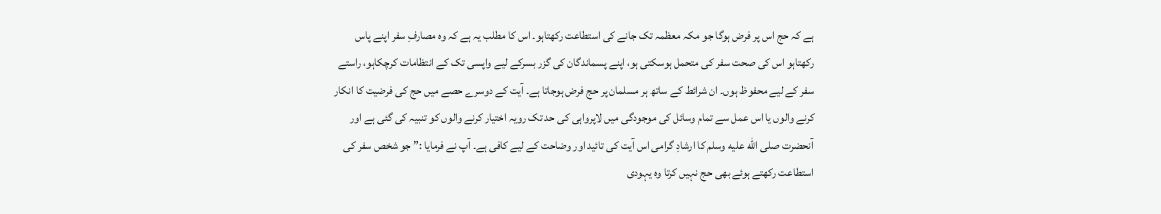ہے کہ حج اس پر فرض ہوگا جو مکہ معظمہ تک جانے کی استطاعت رکھتاہو۔ اس کا مطلب یہ ہے کہ وہ مصارفِ سفر اپنے پاس رکھتاہو اس کی صحت سفر کی متحمل ہوسکتی ہو، اپنے پسماندگان کی گزر بسرکے لیے واپسی تک کے انتظامات کرچکاہو، راستے سفر کے لیے محفوظ ہوں۔ ان شرائط کے ساتھ ہر مسلمان پر حج فرض ہوجاتا ہے۔ آیت کے دوسرے حصے میں حج کی فرضیت کا انکار کرنے والوں یا اس عمل سے تمام وسائل کی موجودگی میں لاپرواہی کی حد تک رویہ اختیار کرنے والوں کو تنبیہ کی گئی ہے اور آنحضرت صلى الله عليه وسلم کا ارشادِ گرامی اس آیت کی تائید اور وضاحت کے لیے کافی ہے۔ آپ نے فرمایا :” جو شخص سفر کی استطاعت رکھتے ہوئے بھی حج نہیں کرتا وہ یہودی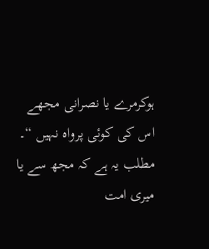ہوکرمرے یا نصرانی مجھے اس کی کوئی پرواہ نہیں “۔ مطلب یہ ہے کہ مجھ سے یا میری امت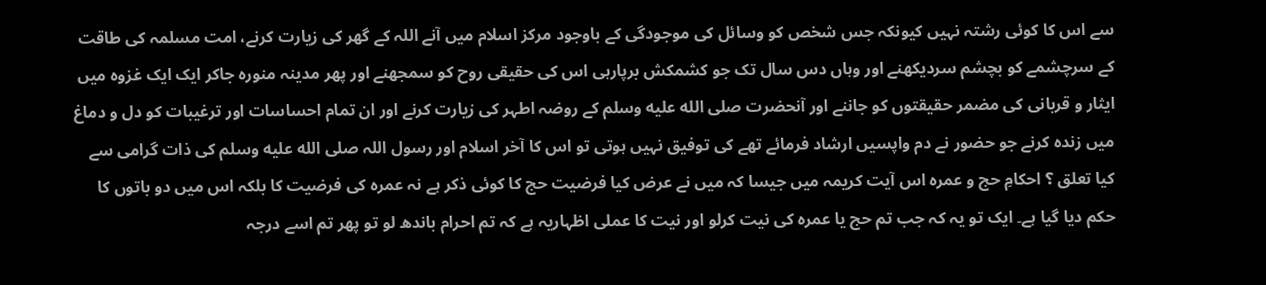سے اس کا کوئی رشتہ نہیں کیونکہ جس شخص کو وسائل کی موجودگی کے باوجود مرکز اسلام میں آنے اللہ کے گھر کی زیارت کرنے، امت مسلمہ کی طاقت کے سرچشمے کو بچشم سردیکھنے اور وہاں دس سال تک جو کشمکش برپارہی اس کی حقیقی روح کو سمجھنے اور پھر مدینہ منورہ جاکر ایک ایک غزوہ میں ایثار و قربانی کی مضمر حقیقتوں کو جاننے اور آنحضرت صلى الله عليه وسلم کے روضہ اطہر کی زیارت کرنے اور ان تمام احساسات اور ترغیبات کو دل و دماغ میں زندہ کرنے جو حضور نے دم واپسیں ارشاد فرمائے تھے کی توفیق نہیں ہوتی تو اس کا آخر اسلام اور رسول اللہ صلى الله عليه وسلم کی ذات گرامی سے کیا تعلق ؟ احکامِ حج و عمرہ اس آیت کریمہ میں جیسا کہ میں نے عرض کیا فرضیت حج کا کوئی ذکر ہے نہ عمرہ کی فرضیت کا بلکہ اس میں دو باتوں کا حکم دیا گیا ہے۔ ایک تو یہ کہ جب تم حج یا عمرہ کی نیت کرلو اور نیت کا عملی اظہاریہ ہے کہ تم احرام باندھ لو تو پھر تم اسے درجہ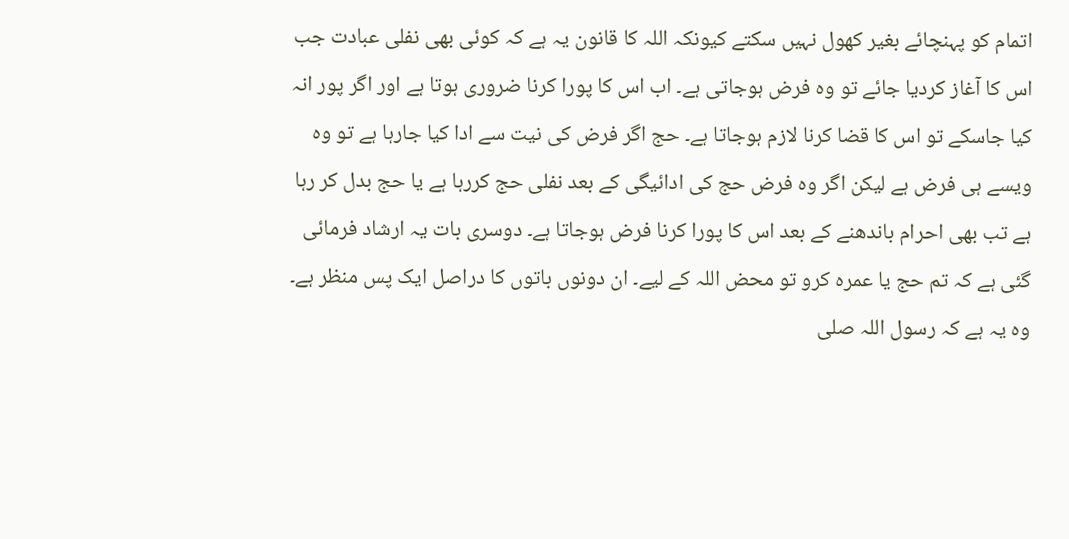اتمام کو پہنچائے بغیر کھول نہیں سکتے کیونکہ اللہ کا قانون یہ ہے کہ کوئی بھی نفلی عبادت جب اس کا آغاز کردیا جائے تو وہ فرض ہوجاتی ہے۔ اب اس کا پورا کرنا ضروری ہوتا ہے اور اگر پور انہ کیا جاسکے تو اس کا قضا کرنا لازم ہوجاتا ہے۔ حج اگر فرض کی نیت سے ادا کیا جارہا ہے تو وہ ویسے ہی فرض ہے لیکن اگر وہ فرض حج کی ادائیگی کے بعد نفلی حج کررہا ہے یا حج بدل کر رہا ہے تب بھی احرام باندھنے کے بعد اس کا پورا کرنا فرض ہوجاتا ہے۔ دوسری بات یہ ارشاد فرمائی گئی ہے کہ تم حج یا عمرہ کرو تو محض اللہ کے لیے۔ ان دونوں باتوں کا دراصل ایک پس منظر ہے۔ وہ یہ ہے کہ رسول اللہ صلى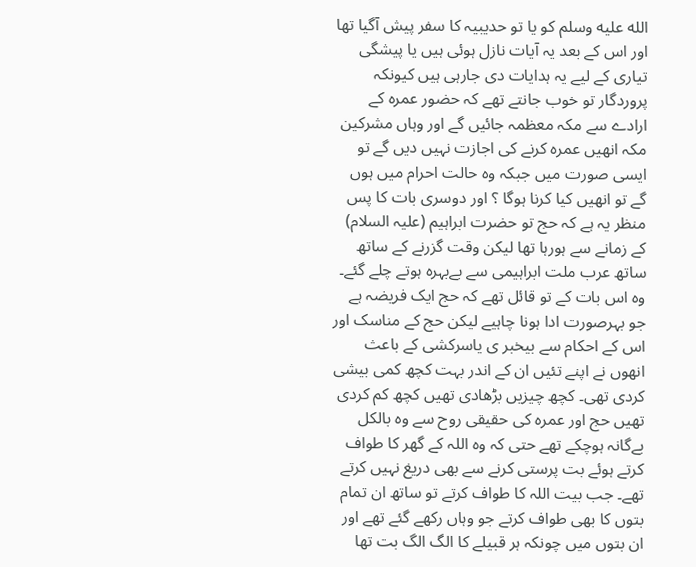الله عليه وسلم کو یا تو حدیبیہ کا سفر پیش آگیا تھا اور اس کے بعد یہ آیات نازل ہوئی ہیں یا پیشگی تیاری کے لیے یہ ہدایات دی جارہی ہیں کیونکہ پروردگار تو خوب جانتے تھے کہ حضور عمرہ کے ارادے سے مکہ معظمہ جائیں گے اور وہاں مشرکین مکہ انھیں عمرہ کرنے کی اجازت نہیں دیں گے تو ایسی صورت میں جبکہ وہ حالت احرام میں ہوں گے تو انھیں کیا کرنا ہوگا ؟ اور دوسری بات کا پس منظر یہ ہے کہ حج تو حضرت ابراہیم (علیہ السلام) کے زمانے سے ہورہا تھا لیکن وقت گزرنے کے ساتھ ساتھ عرب ملت ابراہیمی سے بےبہرہ ہوتے چلے گئے۔ وہ اس بات کے تو قائل تھے کہ حج ایک فریضہ ہے جو بہرصورت ادا ہونا چاہیے لیکن حج کے مناسک اور اس کے احکام سے بیخبر ی یاسرکشی کے باعث انھوں نے اپنے تئیں ان کے اندر بہت کچھ کمی بیشی کردی تھی۔ کچھ چیزیں بڑھادی تھیں کچھ کم کردی تھیں حج اور عمرہ کی حقیقی روح سے وہ بالکل بےگانہ ہوچکے تھے حتی کہ وہ اللہ کے گھر کا طواف کرتے ہوئے بت پرستی کرنے سے بھی دریغ نہیں کرتے تھے۔ جب بیت اللہ کا طواف کرتے تو ساتھ ان تمام بتوں کا بھی طواف کرتے جو وہاں رکھے گئے تھے اور ان بتوں میں چونکہ ہر قبیلے کا الگ الگ بت تھا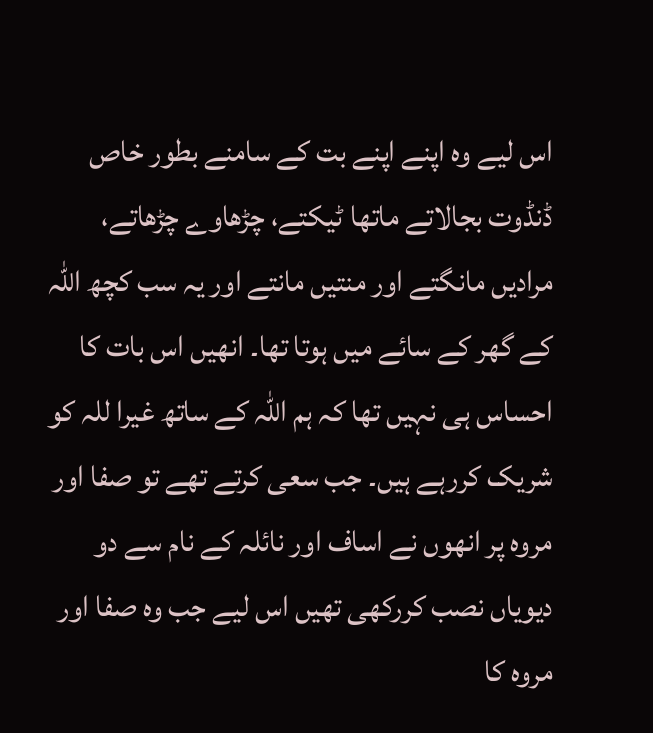اس لیے وہ اپنے اپنے بت کے سامنے بطور خاص ڈنڈوت بجالاتے ماتھا ٹیکتے، چڑھاوے چڑھاتے، مرادیں مانگتے اور منتیں مانتے اور یہ سب کچھ اللہ کے گھر کے سائے میں ہوتا تھا۔ انھیں اس بات کا احساس ہی نہیں تھا کہ ہم اللہ کے ساتھ غیرا للہ کو شریک کررہے ہیں۔ جب سعی کرتے تھے تو صفا اور مروہ پر انھوں نے اساف اور نائلہ کے نام سے دو دیویاں نصب کررکھی تھیں اس لیے جب وہ صفا اور مروہ کا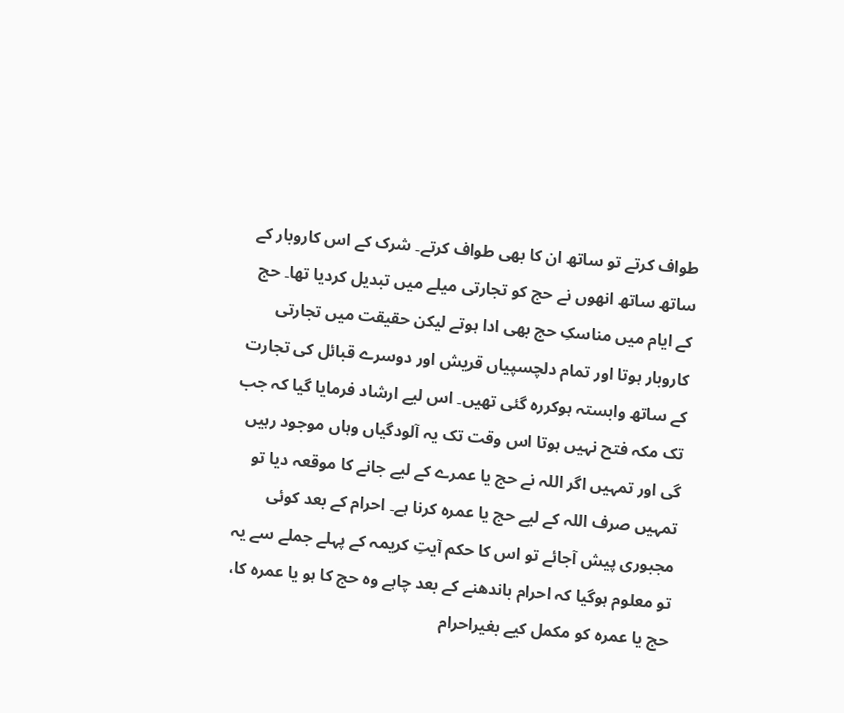طواف کرتے تو ساتھ ان کا بھی طواف کرتے۔ شرک کے اس کاروبار کے ساتھ ساتھ انھوں نے حج کو تجارتی میلے میں تبدیل کردیا تھا۔ حج کے ایام میں مناسکِ حج بھی ادا ہوتے لیکن حقیقت میں تجارتی کاروبار ہوتا اور تمام دلچسپیاں قریش اور دوسرے قبائل کی تجارت کے ساتھ وابستہ ہوکررہ گئی تھیں۔ اس لیے ارشاد فرمایا گیا کہ جب تک مکہ فتح نہیں ہوتا اس وقت تک یہ آلودگیاں وہاں موجود رہیں گی اور تمہیں اگر اللہ نے حج یا عمرے کے لیے جانے کا موقعہ دیا تو تمہیں صرف اللہ کے لیے حج یا عمرہ کرنا ہے۔ احرام کے بعد کوئی مجبوری پیش آجائے تو اس کا حکم آیتِ کریمہ کے پہلے جملے سے یہ تو معلوم ہوگیا کہ احرام باندھنے کے بعد چاہے وہ حج کا ہو یا عمرہ کا، حج یا عمرہ کو مکمل کیے بغیراحرام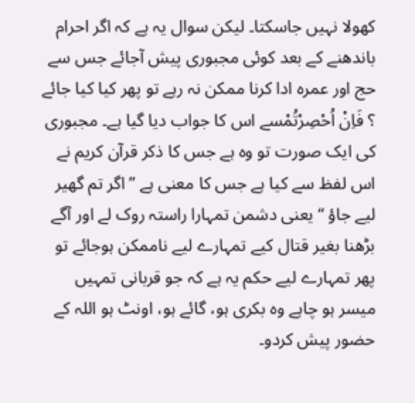کھولا نہیں جاسکتا۔ لیکن سوال یہ ہے کہ اگر احرام باندھنے کے بعد کوئی مجبوری پیش آجائے جس سے حج اور عمرہ ادا کرنا ممکن نہ رہے تو پھر کیا کیا جائے ؟ فَاِنْ اُحْصِرْتُمْسے اس کا جواب دیا گیا ہے۔ مجبوری کی ایک صورت تو وہ ہے جس کا ذکر قرآن کریم نے اس لفظ سے کیا ہے جس کا معنی ہے ” اگر تم گھیر لیے جاؤ “ یعنی دشمن تمہارا راستہ روک لے اور آگے بڑھنا بغیر قتال کیے تمہارے لیے ناممکن ہوجائے تو پھر تمہارے لیے حکم یہ ہے کہ جو قربانی تمہیں میسر ہو چاہے وہ بکری ہو، گائے ہو، اونٹ ہو اللہ کے حضور پیش کردو۔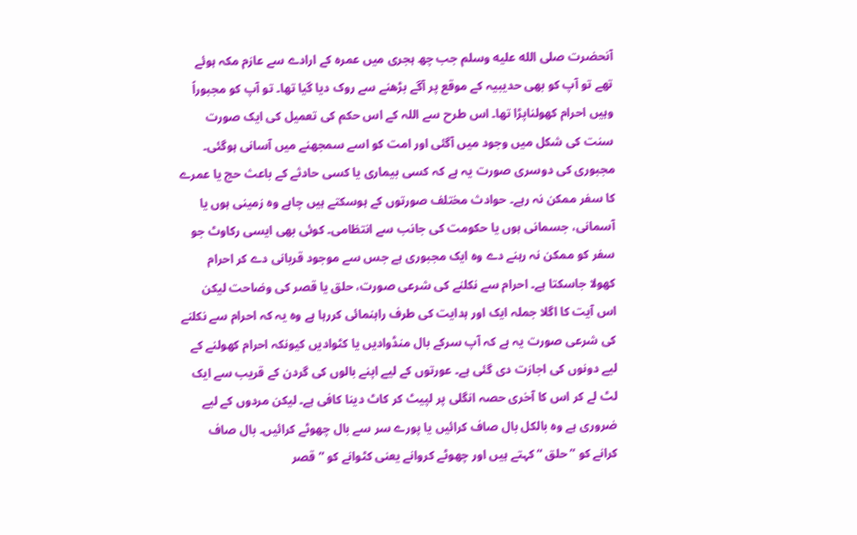آنحضرت صلى الله عليه وسلم جب چھ ہجری میں عمرہ کے ارادے سے عازم مکہ ہوئے تھے تو آپ کو بھی حدیبیہ کے موقع پر آگے بڑھنے سے روک دیا گیا تھا۔ تو آپ کو مجبوراً وہیں احرام کھولناپڑا تھا۔ اس طرح سے اللہ کے اس حکم کی تعمیل کی ایک صورت سنت کی شکل میں وجود میں آگئی اور امت کو اسے سمجھنے میں آسانی ہوگئی۔ مجبوری کی دوسری صورت یہ ہے کہ کسی بیماری یا کسی حادثے کے باعث حج یا عمرے کا سفر ممکن نہ رہے۔ حوادث مختلف صورتوں کے ہوسکتے ہیں چاہے وہ زمینی ہوں یا آسمانی، جسمانی ہوں یا حکومت کی جانب سے انتظامی۔ کوئی بھی ایسی رکاوٹ جو سفر کو ممکن نہ رہنے دے وہ ایک مجبوری ہے جس سے موجود قربانی دے کر احرام کھولا جاسکتا ہے۔ احرام سے نکلنے کی شرعی صورت، حلق یا قصر کی وضاحت لیکن اس آیت کا اگلا جملہ ایک اور ہدایت کی طرف راہنمائی کررہا ہے وہ یہ کہ احرام سے نکلنے کی شرعی صورت یہ ہے کہ آپ سرکے بال منڈوادیں یا کٹوادیں کیونکہ احرام کھولنے کے لیے دونوں کی اجازت دی گئی ہے۔ عورتوں کے لیے اپنے بالوں کی گردن کے قریب سے ایک لٹ لے کر اس کا آخری حصہ انگلی پر لپیٹ کر کاٹ دینا کافی ہے۔ لیکن مردوں کے لیے ضروری ہے وہ بالکل بال صاف کرائیں یا پورے سر سے بال چھوٹے کرائیں۔ بال صاف کرانے کو ” حلق “ کہتے ہیں اور چھوٹے کروانے یعنی کٹوانے کو ” قصر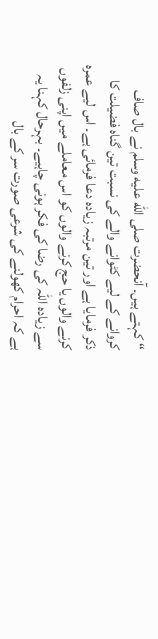“ کہتے ہیں۔ آنحضرت صلى الله عليه وسلم نے بال صاف کروانے کے لیے کٹوانے والے کی نسبت تین گناہ فضیلت کا ذکر فرمایا ہے اور تین مرتبہ زیادہ دعا فرمائی ہے۔ اس لیے عمرہ کرنے والوں یا حج کرنے والوں کو اس معاملے میں اپنی زلفوں سے زیادہ اللہ کی رضا کی فکر ہونی چاہیے۔ بہرحال کہنا یہ ہے کہ احرام کھولنے کی شرعی صورت سر کے بال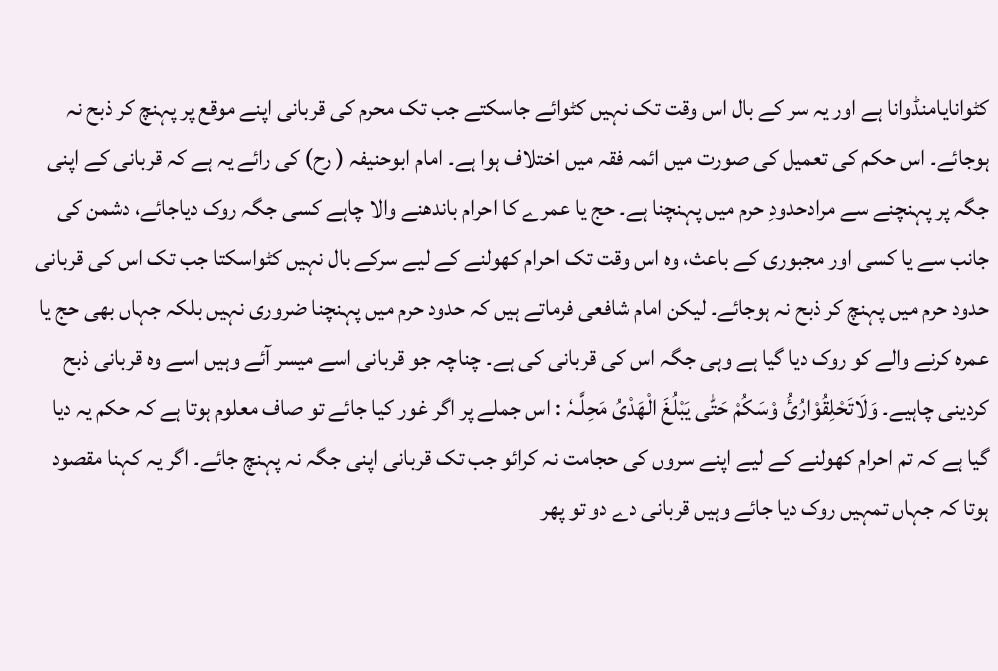کٹوانایامنڈوانا ہے اور یہ سر کے بال اس وقت تک نہیں کٹوائے جاسکتے جب تک محرم کی قربانی اپنے موقع پر پہنچ کر ذبح نہ ہوجائے۔ اس حکم کی تعمیل کی صورت میں ائمہ فقہ میں اختلاف ہوا ہے۔ امام ابوحنیفہ ( رح) کی رائے یہ ہے کہ قربانی کے اپنی جگہ پر پہنچنے سے مرادحدودِ حرم میں پہنچنا ہے۔ حج یا عمرے کا احرام باندھنے والا چاہے کسی جگہ روک دیاجائے، دشمن کی جانب سے یا کسی اور مجبوری کے باعث، وہ اس وقت تک احرام کھولنے کے لیے سرکے بال نہیں کٹواسکتا جب تک اس کی قربانی حدود حرم میں پہنچ کر ذبح نہ ہوجائے۔ لیکن امام شافعی فرماتے ہیں کہ حدود حرم میں پہنچنا ضروری نہیں بلکہ جہاں بھی حج یا عمرہ کرنے والے کو روک دیا گیا ہے وہی جگہ اس کی قربانی کی ہے۔ چناچہ جو قربانی اسے میسر آئے وہیں اسے وہ قربانی ذبح کردینی چاہیے۔ وَلَاتَحْلِقُوْارُئُ وْسَکُمْ حَتّٰی یَبْلُغَ الْھَدْیُ مَحِلَّـہٗ : اس جملے پر اگر غور کیا جائے تو صاف معلوم ہوتا ہے کہ حکم یہ دیا گیا ہے کہ تم احرام کھولنے کے لیے اپنے سروں کی حجامت نہ کرائو جب تک قربانی اپنی جگہ نہ پہنچ جائے۔ اگر یہ کہنا مقصود ہوتا کہ جہاں تمہیں روک دیا جائے وہیں قربانی دے دو تو پھر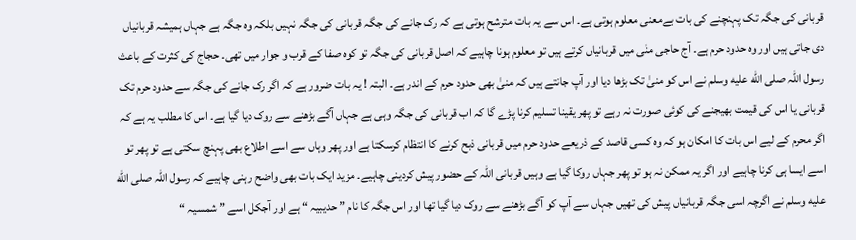قربانی کی جگہ تک پہنچنے کی بات بےمعنی معلوم ہوتی ہے۔ اس سے یہ بات مترشح ہوتی ہے کہ رک جانے کی جگہ قربانی کی جگہ نہیں بلکہ وہ جگہ ہے جہاں ہمیشہ قربانیاں دی جاتی ہیں اور وہ حدود حرم ہے۔ آج حاجی منٰی میں قربانیاں کرتے ہیں تو معلوم ہونا چاہیے کہ اصل قربانی کی جگہ تو کوہ صفا کے قرب و جوار میں تھی۔ حجاج کی کثرت کے باعث رسول اللہ صلى الله عليه وسلم نے اس کو منیٰ تک بڑھا دیا اور آپ جانتے ہیں کہ منیٰ بھی حدود حرم کے اندر ہے۔ البتہ ! یہ بات ضرور ہے کہ اگر رک جانے کی جگہ سے حدود حرم تک قربانی یا اس کی قیمت بھیجنے کی کوئی صورت نہ رہے تو پھر یقینا تسلیم کرنا پڑے گا کہ اب قربانی کی جگہ وہی ہے جہاں آگے بڑھنے سے روک دیا گیا ہے۔ اس کا مطلب یہ ہے کہ اگر محرم کے لیے اس بات کا امکان ہو کہ وہ کسی قاصد کے ذریعے حدود حرم میں قربانی ذبح کرنے کا انتظام کرسکتا ہے اور پھر وہاں سے اسے اطلاع بھی پہنچ سکتی ہے تو پھر تو اسے ایسا ہی کرنا چاہیے اور اگر یہ ممکن نہ ہو تو پھر جہاں روکا گیا ہے وہیں قربانی اللہ کے حضور پیش کردینی چاہیے۔ مزید ایک بات بھی واضح رہنی چاہیے کہ رسول اللہ صلى الله عليه وسلم نے اگرچہ اسی جگہ قربانیاں پیش کی تھیں جہاں سے آپ کو آگے بڑھنے سے روک دیا گیا تھا اور اس جگہ کا نام ” حدیبیہ “ ہے اور آجکل اسے ” شمسیہ “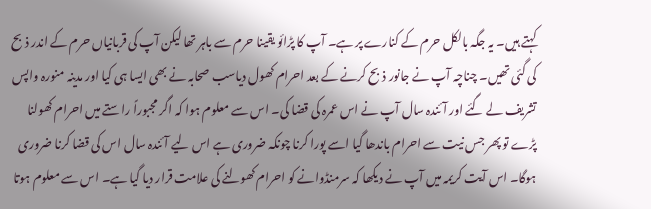کہتے ہیں۔ یہ جگہ بالکل حرم کے کنارے پر ہے۔ آپ کا پڑائو یقینا حرم سے باہر تھا لیکن آپ کی قربانیاں حرم کے اندر ذبح کی گئی تھیں۔ چناچہ آپ نے جانور ذبح کرنے کے بعد احرام کھول دیاسب صحابہ نے بھی ایسا ہی کیا اور مدینہ منورہ واپس تشریف لے گئے اور آئندہ سال آپ نے اس عمرہ کی قضا کی۔ اس سے معلوم ہوا کہ اگر مجبوراً راستے میں احرام کھولنا پڑے تو پھر جس نیت سے احرام باندھا گیا اسے پورا کرنا چونکہ ضروری ہے اس لیے آئندہ سال اس کی قضا کرنا ضروری ہوگا۔ اس آیت کریمہ میں آپ نے دیکھا کہ سرمنڈوانے کو احرام کھولنے کی علامت قرار دیا گیا ہے۔ اس سے معلوم ہوتا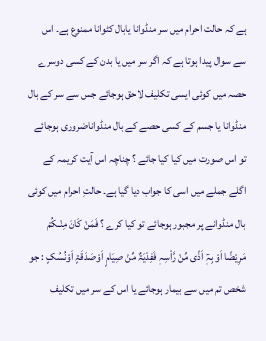ہے کہ حالت احرام میں سر منڈوانا یابال کٹوانا ممنوع ہے۔ اس سے سوال پیدا ہوتا ہے کہ اگر سر میں یا بدن کے کسی دوسرے حصہ میں کوئی ایسی تکلیف لاحق ہوجائے جس سے سر کے بال منڈوانا یا جسم کے کسی حصے کے بال منڈواناضروری ہوجائے تو اس صورت میں کیا کیا جائے ؟ چناچہ اس آیت کریمہ کے اگلے جملے میں اسی کا جواب دیا گیا ہے۔ حالتِ احرام میں کوئی بال منڈوانے پر مجبور ہوجائے تو کیا کرے ؟ فَمَنْ کَانَ مِنْـکُمْ مَرِیْضًا اَوْ بِہٖٓ اَذًی مِّنْ رَّاْسِہٖ فَفِدْیَۃٌ مِّنْ صِیَامٍ اَوْصَدَقَۃٍ اَوْنُسُکٍ : جو شخص تم میں سے بیمار ہوجائے یا اس کے سر میں تکلیف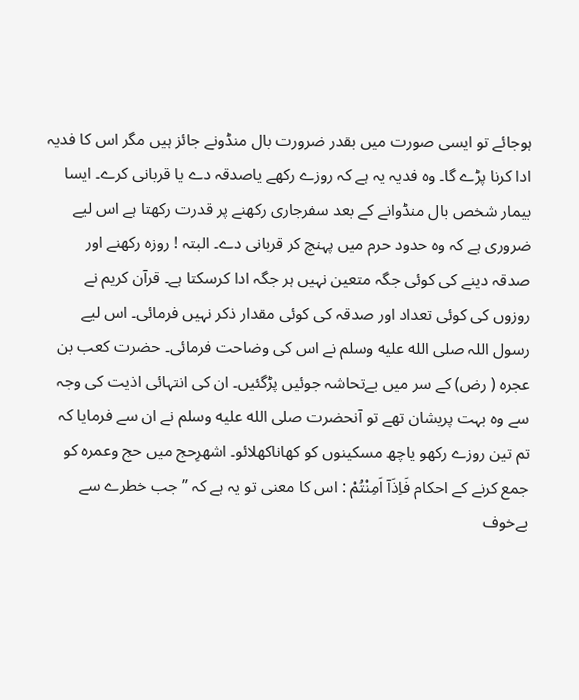ہوجائے تو ایسی صورت میں بقدر ضرورت بال منڈونے جائز ہیں مگر اس کا فدیہ ادا کرنا پڑے گا۔ وہ فدیہ یہ ہے کہ روزے رکھے یاصدقہ دے یا قربانی کرے۔ ایسا بیمار شخص بال منڈوانے کے بعد سفرجاری رکھنے پر قدرت رکھتا ہے اس لیے ضروری ہے کہ وہ حدود حرم میں پہنچ کر قربانی دے۔ البتہ ! روزہ رکھنے اور صدقہ دینے کی کوئی جگہ متعین نہیں ہر جگہ ادا کرسکتا ہے۔ قرآن کریم نے روزوں کی کوئی تعداد اور صدقہ کی کوئی مقدار ذکر نہیں فرمائی۔ اس لیے رسول اللہ صلى الله عليه وسلم نے اس کی وضاحت فرمائی۔ حضرت کعب بن عجرہ ( رض) کے سر میں بےتحاشہ جوئیں پڑگئیں۔ ان کی انتہائی اذیت کی وجہ سے وہ بہت پریشان تھے تو آنحضرت صلى الله عليه وسلم نے ان سے فرمایا کہ تم تین روزے رکھو یاچھ مسکینوں کو کھاناکھلائو۔ اشھرِحج میں حج وعمرہ کو جمع کرنے کے احکام فَاِذَآ اَمِنْتُمْ : اس کا معنی تو یہ ہے کہ ” جب خطرے سے بےخوف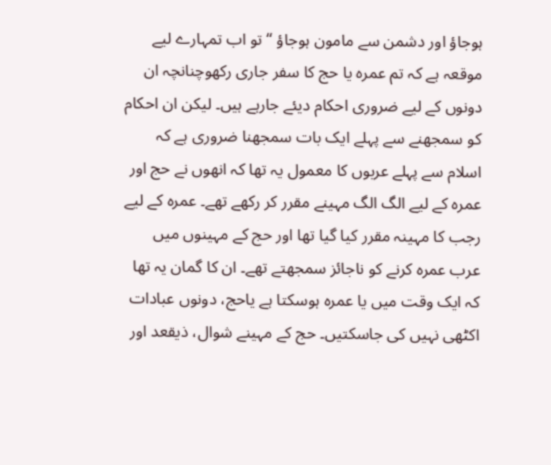ہوجاؤ اور دشمن سے مامون ہوجاؤ “ تو اب تمہارے لیے موقعہ ہے کہ تم عمرہ یا حج کا سفر جاری رکھوچنانچہ ان دونوں کے لیے ضروری احکام دیئے جارہے ہیں۔ لیکن ان احکام کو سمجھنے سے پہلے ایک بات سمجھنا ضروری ہے کہ اسلام سے پہلے عربوں کا معمول یہ تھا کہ انھوں نے حج اور عمرہ کے لیے الگ الگ مہینے مقرر کر رکھے تھے۔ عمرہ کے لیے رجب کا مہینہ مقرر کیا گیا تھا اور حج کے مہینوں میں عرب عمرہ کرنے کو ناجائز سمجھتے تھے۔ ان کا گمان یہ تھا کہ ایک وقت میں یا عمرہ ہوسکتا ہے یاحج، دونوں عبادات اکٹھی نہیں کی جاسکتیں۔ حج کے مہینے شوال، ذیقعد اور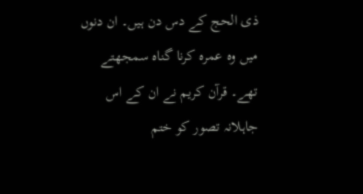ذی الحج کے دس دن ہیں۔ ان دنوں میں وہ عمرہ کرنا گناہ سمجھتے تھے۔ قرآن کریم نے ان کے اس جاہلانہ تصور کو ختم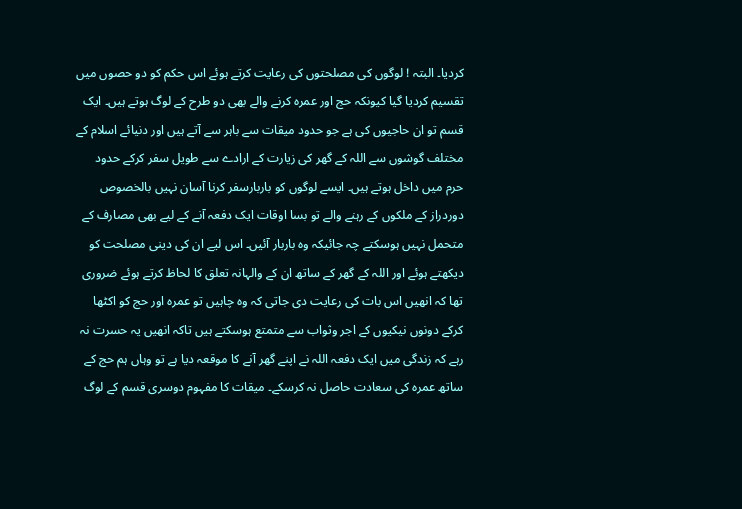کردیا۔ البتہ ! لوگوں کی مصلحتوں کی رعایت کرتے ہوئے اس حکم کو دو حصوں میں تقسیم کردیا گیا کیونکہ حج اور عمرہ کرنے والے بھی دو طرح کے لوگ ہوتے ہیں۔ ایک قسم تو ان حاجیوں کی ہے جو حدود میقات سے باہر سے آتے ہیں اور دنیائے اسلام کے مختلف گوشوں سے اللہ کے گھر کی زیارت کے ارادے سے طویل سفر کرکے حدود حرم میں داخل ہوتے ہیں۔ ایسے لوگوں کو باربارسفر کرنا آسان نہیں بالخصوص دوردراز کے ملکوں کے رہنے والے تو بسا اوقات ایک دفعہ آنے کے لیے بھی مصارف کے متحمل نہیں ہوسکتے چہ جائیکہ وہ باربار آئیں۔ اس لیے ان کی دینی مصلحت کو دیکھتے ہوئے اور اللہ کے گھر کے ساتھ ان کے والہانہ تعلق کا لحاظ کرتے ہوئے ضروری تھا کہ انھیں اس بات کی رعایت دی جاتی کہ وہ چاہیں تو عمرہ اور حج کو اکٹھا کرکے دونوں نیکیوں کے اجر وثواب سے متمتع ہوسکتے ہیں تاکہ انھیں یہ حسرت نہ رہے کہ زندگی میں ایک دفعہ اللہ نے اپنے گھر آنے کا موقعہ دیا ہے تو وہاں ہم حج کے ساتھ عمرہ کی سعادت حاصل نہ کرسکے۔ میقات کا مفہوم دوسری قسم کے لوگ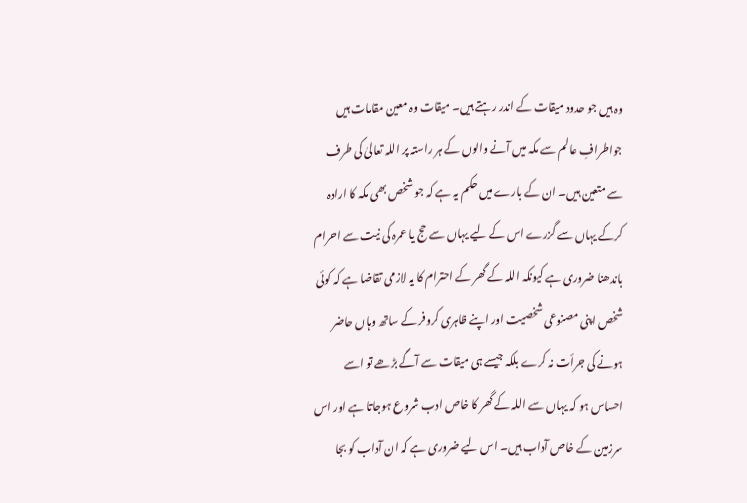وہ ہیں جو حدود میقات کے اندر رہتے ہیں۔ میقات وہ معین مقامات ہیں جواطرافِ عالم سے مکہ میں آنے والوں کے ہر راستہ پر اللہ تعالیٰ کی طرف سے متعین ہیں۔ ان کے بارے میں حکم یہ ہے کہ جو شخص بھی مکہ کا ارادہ کرکے یہاں سے گزرے اس کے لیے یہاں سے حج یا عمرہ کی نیت سے احرام باندھنا ضروری ہے کیونکہ اللہ کے گھر کے احترام کا یہ لازمی تقاضا ہے کہ کوئی شخص اپنی مصنوعی شخصیت اور اپنے ظاہری کروفر کے ساتھ وہاں حاضر ہونے کی جرأت نہ کرے بلکہ جیسے ہی میقات سے آگے بڑھے تو اسے احساس ہو کہ یہاں سے اللہ کے گھر کا خاص ادب شروع ہوجاتا ہے اور اس سرزمین کے خاص آداب ہیں۔ اس لیے ضروری ہے کہ ان آداب کو بجا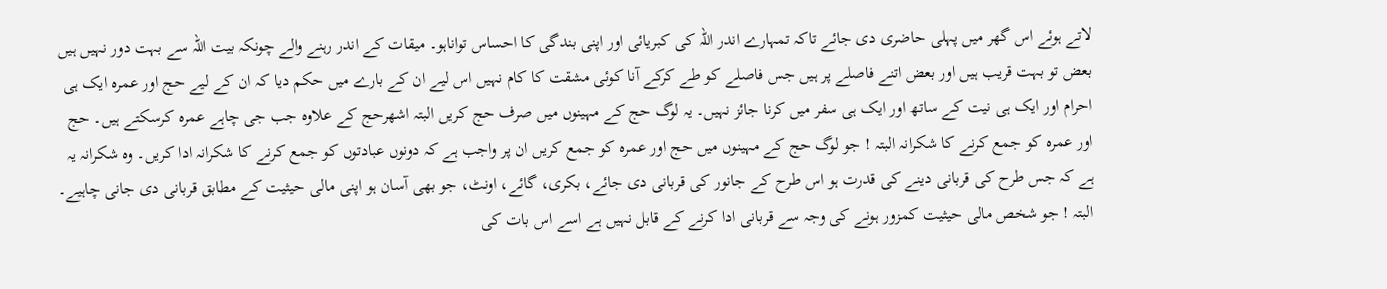لاتے ہوئے اس گھر میں پہلی حاضری دی جائے تاکہ تمہارے اندر اللہ کی کبریائی اور اپنی بندگی کا احساس تواناہو۔ میقات کے اندر رہنے والے چونکہ بیت اللہ سے بہت دور نہیں ہیں بعض تو بہت قریب ہیں اور بعض اتنے فاصلے پر ہیں جس فاصلے کو طے کرکے آنا کوئی مشقت کا کام نہیں اس لیے ان کے بارے میں حکم دیا کہ ان کے لیے حج اور عمرہ ایک ہی احرام اور ایک ہی نیت کے ساتھ اور ایک ہی سفر میں کرنا جائز نہیں۔ یہ لوگ حج کے مہینوں میں صرف حج کریں البتہ اشھرحج کے علاوہ جب جی چاہے عمرہ کرسکتے ہیں۔ حج اور عمرہ کو جمع کرنے کا شکرانہ البتہ ! جو لوگ حج کے مہینوں میں حج اور عمرہ کو جمع کریں ان پر واجب ہے کہ دونوں عبادتوں کو جمع کرنے کا شکرانہ ادا کریں۔ وہ شکرانہ یہ ہے کہ جس طرح کی قربانی دینے کی قدرت ہو اس طرح کے جانور کی قربانی دی جائے، بکری، گائے، اونٹ، جو بھی آسان ہو اپنی مالی حیثیت کے مطابق قربانی دی جانی چاہیے۔ البتہ ! جو شخص مالی حیثیت کمزور ہونے کی وجہ سے قربانی ادا کرنے کے قابل نہیں ہے اسے اس بات کی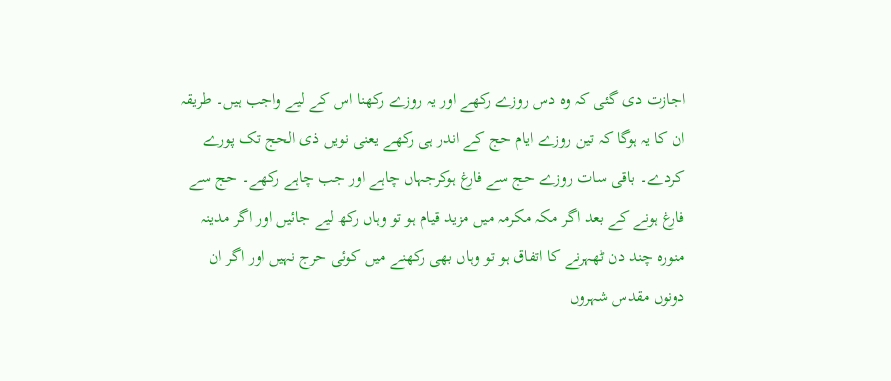اجازت دی گئی کہ وہ دس روزے رکھے اور یہ روزے رکھنا اس کے لیے واجب ہیں۔ طریقہ ان کا یہ ہوگا کہ تین روزے ایام حج کے اندر ہی رکھے یعنی نویں ذی الحج تک پورے کردے۔ باقی سات روزے حج سے فارغ ہوکرجہاں چاہے اور جب چاہے رکھے۔ حج سے فارغ ہونے کے بعد اگر مکہ مکرمہ میں مزید قیام ہو تو وہاں رکھ لیے جائیں اور اگر مدینہ منورہ چند دن ٹھہرنے کا اتفاق ہو تو وہاں بھی رکھنے میں کوئی حرج نہیں اور اگر ان دونوں مقدس شہروں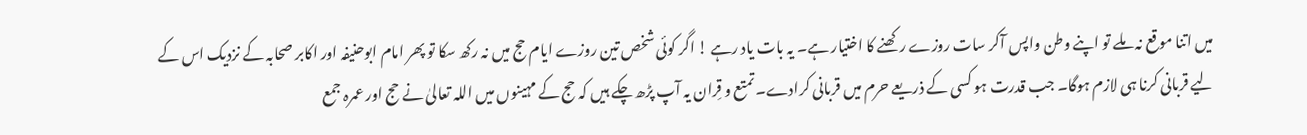میں اتنا موقع نہ ملے تو اپنے وطن واپس آکر سات روزے رکھنے کا اختیار ہے۔ یہ بات یاد رہے ! اگر کوئی شخص تین روزے ایام حج میں نہ رکھ سکا تو پھر امام ابوحنیفہ اور اکابر صحابہ کے نزدیک اس کے لیے قربانی کرنا ہی لازم ہوگا۔ جب قدرت ہو کسی کے ذریعے حرم میں قربانی کرادے۔ تمتع و قِران یہ آپ پڑھ چکے ہیں کہ حج کے مہینوں میں اللہ تعالیٰ نے حج اور عمرہ جمع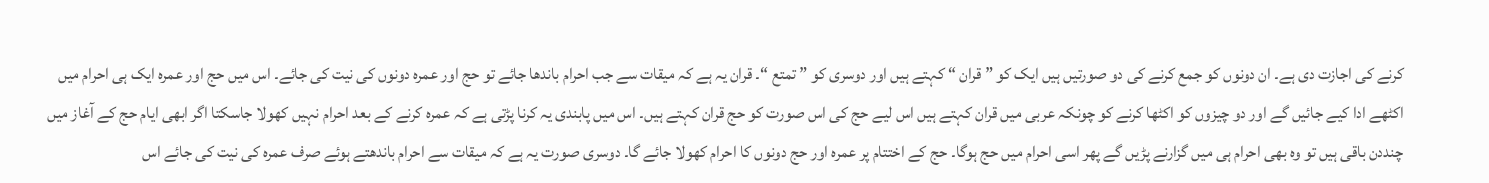کرنے کی اجازت دی ہے۔ ان دونوں کو جمع کرنے کی دو صورتیں ہیں ایک کو ” قران “ کہتے ہیں اور دوسری کو ” تمتع “۔ قران یہ ہے کہ میقات سے جب احرام باندھا جائے تو حج اور عمرہ دونوں کی نیت کی جائے۔ اس میں حج اور عمرہ ایک ہی احرام میں اکٹھے ادا کیے جائیں گے اور دو چیزوں کو اکٹھا کرنے کو چونکہ عربی میں قران کہتے ہیں اس لیے حج کی اس صورت کو حج قران کہتے ہیں۔ اس میں پابندی یہ کرنا پڑتی ہے کہ عمرہ کرنے کے بعد احرام نہیں کھولا جاسکتا اگر ابھی ایام حج کے آغاز میں چنددن باقی ہیں تو وہ بھی احرام ہی میں گزارنے پڑیں گے پھر اسی احرام میں حج ہوگا۔ حج کے اختتام پر عمرہ اور حج دونوں کا احرام کھولا جائے گا۔ دوسری صورت یہ ہے کہ میقات سے احرام باندھتے ہوئے صرف عمرہ کی نیت کی جائے اس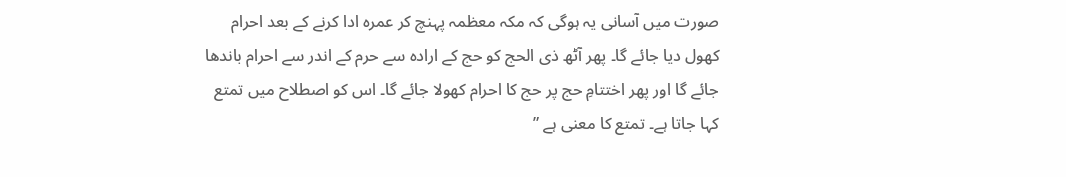صورت میں آسانی یہ ہوگی کہ مکہ معظمہ پہنچ کر عمرہ ادا کرنے کے بعد احرام کھول دیا جائے گا۔ پھر آٹھ ذی الحج کو حج کے ارادہ سے حرم کے اندر سے احرام باندھا جائے گا اور پھر اختتامِ حج پر حج کا احرام کھولا جائے گا۔ اس کو اصطلاح میں تمتع کہا جاتا ہے۔ تمتع کا معنی ہے ”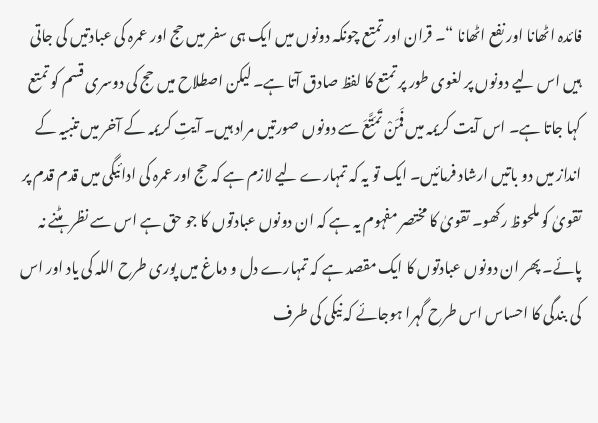فائدہ اٹھانا اور نفع اٹھانا “۔ قران اور تمتع چونکہ دونوں میں ایک ہی سفر میں حج اور عمرہ کی عبادتیں کی جاتی ہیں اس لیے دونوں پر لغوی طور پر تمتع کا لفظ صادق آتا ہے۔ لیکن اصطلاح میں حج کی دوسری قسم کو تمتع کہا جاتا ہے۔ اس آیت کریمہ میں فَمَنْ تَمَتَّعَ سے دونوں صورتیں مراد ہیں۔ آیتِ کریمہ کے آخر میں تنبیہ کے انداز میں دو باتیں ارشاد فرمائیں۔ ایک تو یہ کہ تمہارے لیے لازم ہے کہ حج اور عمرہ کی ادائیگی میں قدم قدم پر تقویٰ کو ملحوظ رکھو۔ تقویٰ کا مختصر مفہوم یہ ہے کہ ان دونوں عبادتوں کا جو حق ہے اس سے نظر ہٹنے نہ پائے۔ پھر ان دونوں عبادتوں کا ایک مقصد ہے کہ تمہارے دل و دماغ میں پوری طرح اللہ کی یاد اور اس کی بندگی کا احساس اس طرح گہرا ہوجائے کہ نیکی کی طرف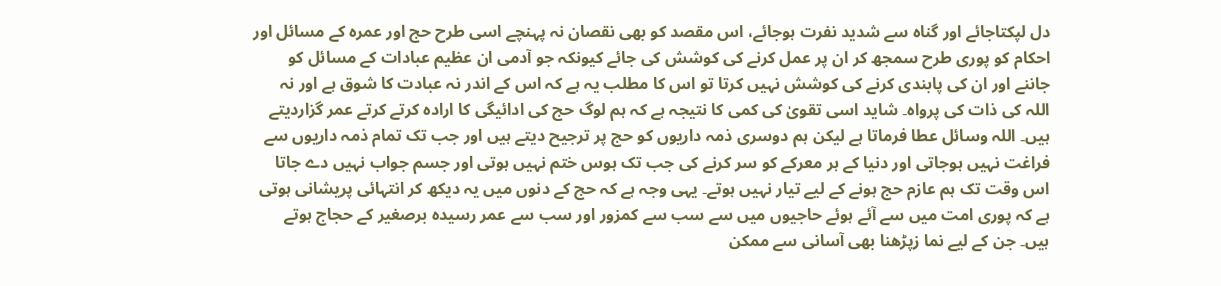دل لپکتاجائے اور گناہ سے شدید نفرت ہوجائے، اس مقصد کو بھی نقصان نہ پہنچے اسی طرح حج اور عمرہ کے مسائل اور احکام کو پوری طرح سمجھ کر ان پر عمل کرنے کی کوشش کی جائے کیونکہ جو آدمی ان عظیم عبادات کے مسائل کو جاننے اور ان کی پابندی کرنے کی کوشش نہیں کرتا تو اس کا مطلب یہ ہے کہ اس کے اندر نہ عبادت کا شوق ہے اور نہ اللہ کی ذات کی پرواہ۔ شاید اسی تقویٰ کی کمی کا نتیجہ ہے کہ ہم لوگ حج کی ادائیگی کا ارادہ کرتے کرتے عمر گزاردیتے ہیں۔ اللہ وسائل عطا فرماتا ہے لیکن ہم دوسری ذمہ داریوں کو حج پر ترجیح دیتے ہیں اور جب تک تمام ذمہ داریوں سے فراغت نہیں ہوجاتی اور دنیا کے ہر معرکے کو سر کرنے کی جب تک ہوس ختم نہیں ہوتی اور جسم جواب نہیں دے جاتا اس وقت تک ہم عازم حج ہونے کے لیے تیار نہیں ہوتے۔ یہی وجہ ہے کہ حج کے دنوں میں یہ دیکھ کر انتہائی پریشانی ہوتی ہے کہ پوری امت میں سے آئے ہوئے حاجیوں میں سے سب سے کمزور اور سب سے عمر رسیدہ برصغیر کے حجاج ہوتے ہیں۔ جن کے لیے نما زپڑھنا بھی آسانی سے ممکن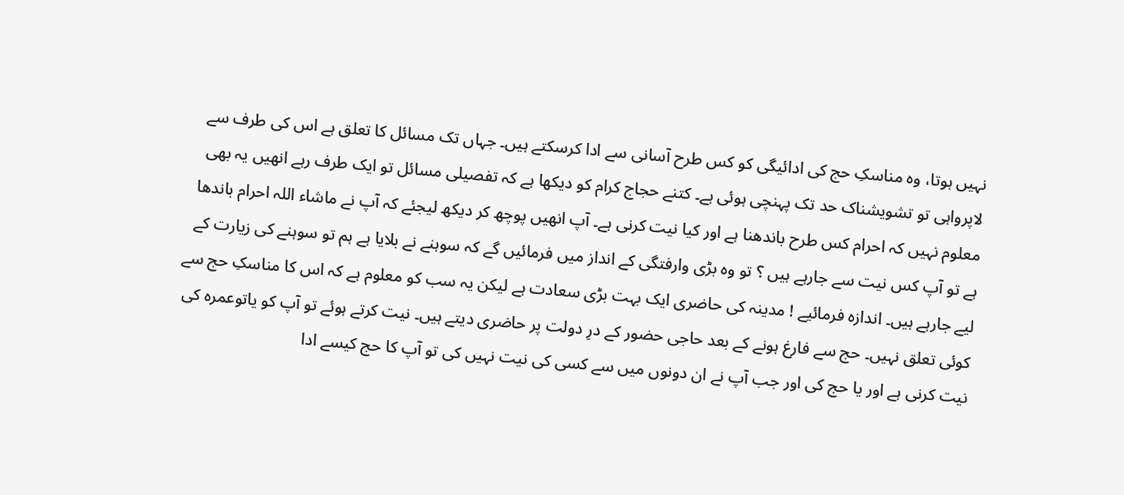نہیں ہوتا، وہ مناسکِ حج کی ادائیگی کو کس طرح آسانی سے ادا کرسکتے ہیں۔ جہاں تک مسائل کا تعلق ہے اس کی طرف سے لاپرواہی تو تشویشناک حد تک پہنچی ہوئی ہے۔ کتنے حجاج کرام کو دیکھا ہے کہ تفصیلی مسائل تو ایک طرف رہے انھیں یہ بھی معلوم نہیں کہ احرام کس طرح باندھنا ہے اور کیا نیت کرنی ہے۔ آپ انھیں پوچھ کر دیکھ لیجئے کہ آپ نے ماشاء اللہ احرام باندھا ہے تو آپ کس نیت سے جارہے ہیں ؟ تو وہ بڑی وارفتگی کے انداز میں فرمائیں گے کہ سوہنے نے بلایا ہے ہم تو سوہنے کی زیارت کے لیے جارہے ہیں۔ اندازہ فرمائیے ! مدینہ کی حاضری ایک بہت بڑی سعادت ہے لیکن یہ سب کو معلوم ہے کہ اس کا مناسکِ حج سے کوئی تعلق نہیں۔ حج سے فارغ ہونے کے بعد حاجی حضور کے درِ دولت پر حاضری دیتے ہیں۔ نیت کرتے ہوئے تو آپ کو یاتوعمرہ کی نیت کرنی ہے اور یا حج کی اور جب آپ نے ان دونوں میں سے کسی کی نیت نہیں کی تو آپ کا حج کیسے ادا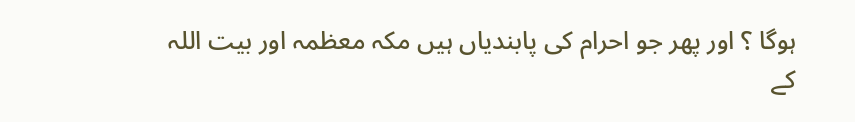ہوگا ؟ اور پھر جو احرام کی پابندیاں ہیں مکہ معظمہ اور بیت اللہ کے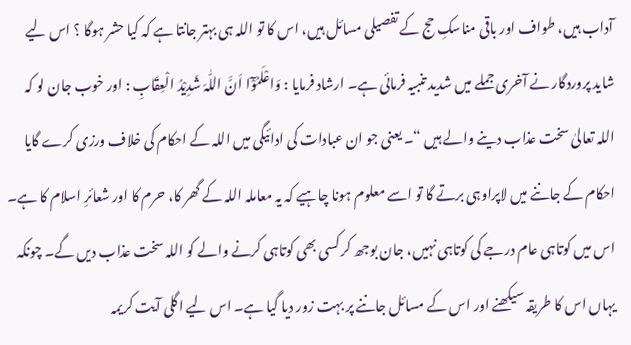آداب ہیں، طواف اور باقی مناسکِ حج کے تفصیلی مسائل ہیں، اس کا تو اللہ ہی بہتر جانتا ہے کہ کیا حشر ہوگا ؟ اس لیے شاید پروردگار نے آخری جملے میں شدید تنبیہ فرمائی ہے۔ ارشاد فرمایا : وَاعْلَمُوْٓا اَنَّ اللّٰہَ شَدِیْدُ الْعِقَابِ : اور خوب جان لو کہ اللہ تعالیٰ سخت عذاب دینے والے ہیں “۔ یعنی جو ان عبادات کی ادائیگی میں اللہ کے احکام کی خلاف ورزی کرے گایا احکام کے جاننے میں لاپراوہی برتے گا تو اسے معلوم ہونا چاہیے کہ یہ معاملہ اللہ کے گھر کا، حرم کا اور شعائرِ اسلام کا ہے۔ اس میں کوتاہی عام درجے کی کوتاہی نہیں، جان بوجھ کر کسی بھی کوتاہی کرنے والے کو اللہ سخت عذاب دیں گے۔ چونکہ یہاں اس کا طریقہ سیکھنے اور اس کے مسائل جاننے پر بہت زور دیا گیا ہے۔ اس لیے اگلی آیت کریمہ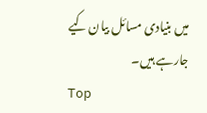میں بنیادی مسائل بیان کیے جارہے ہیں۔
Top